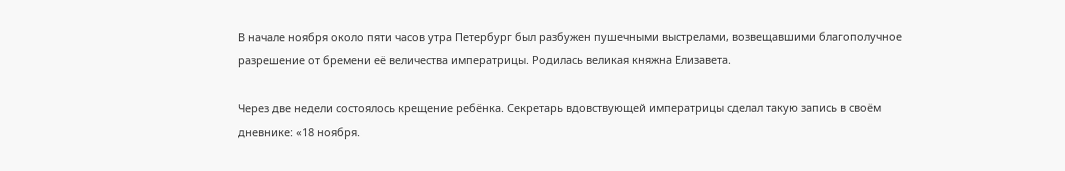В начале ноября около пяти часов утра Петербург был разбужен пушечными выстрелами, возвещавшими благополучное разрешение от бремени её величества императрицы. Родилась великая княжна Елизавета.

Через две недели состоялось крещение ребёнка. Секретарь вдовствующей императрицы сделал такую запись в своём дневнике: «18 ноября.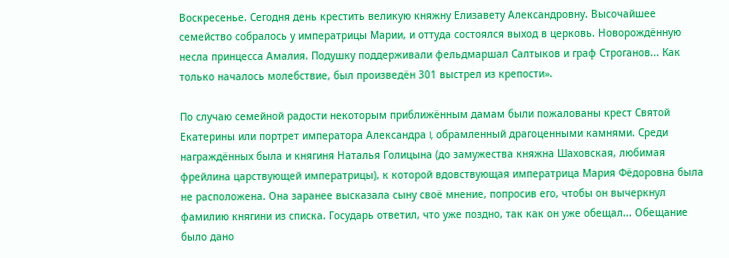Воскресенье. Сегодня день крестить великую княжну Елизавету Александровну. Высочайшее семейство собралось у императрицы Марии, и оттуда состоялся выход в церковь. Новорождённую несла принцесса Амалия. Подушку поддерживали фельдмаршал Салтыков и граф Строганов... Как только началось молебствие, был произведён 301 выстрел из крепости».

По случаю семейной радости некоторым приближённым дамам были пожалованы крест Святой Екатерины или портрет императора Александра I, обрамленный драгоценными камнями. Среди награждённых была и княгиня Наталья Голицына (до замужества княжна Шаховская, любимая фрейлина царствующей императрицы), к которой вдовствующая императрица Мария Фёдоровна была не расположена. Она заранее высказала сыну своё мнение, попросив его, чтобы он вычеркнул фамилию княгини из списка. Государь ответил, что уже поздно, так как он уже обещал... Обещание было дано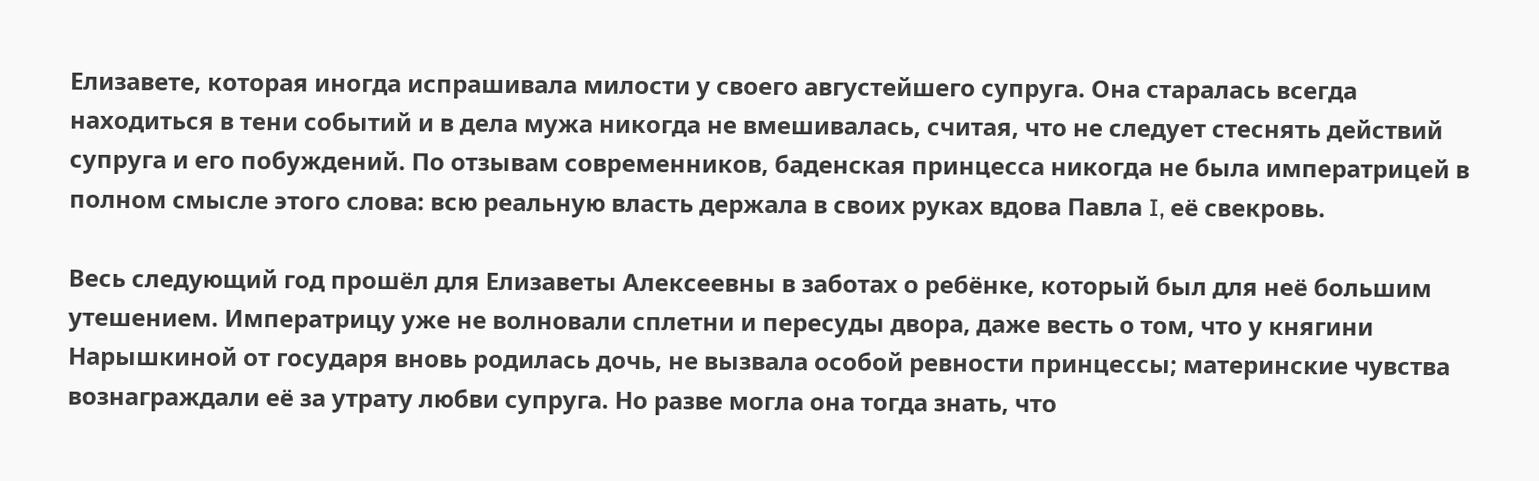Елизавете, которая иногда испрашивала милости у своего августейшего супруга. Она старалась всегда находиться в тени событий и в дела мужа никогда не вмешивалась, считая, что не следует стеснять действий супруга и его побуждений. По отзывам современников, баденская принцесса никогда не была императрицей в полном смысле этого слова: всю реальную власть держала в своих руках вдова Павла I, её свекровь.

Весь следующий год прошёл для Елизаветы Алексеевны в заботах о ребёнке, который был для неё большим утешением. Императрицу уже не волновали сплетни и пересуды двора, даже весть о том, что у княгини Нарышкиной от государя вновь родилась дочь, не вызвала особой ревности принцессы; материнские чувства вознаграждали её за утрату любви супруга. Но разве могла она тогда знать, что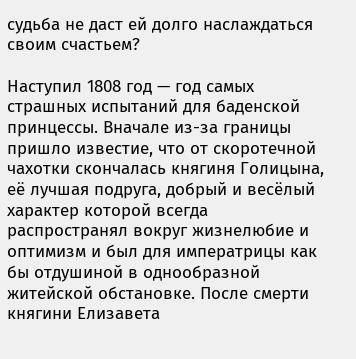судьба не даст ей долго наслаждаться своим счастьем?

Наступил 1808 год — год самых страшных испытаний для баденской принцессы. Вначале из-за границы пришло известие, что от скоротечной чахотки скончалась княгиня Голицына, её лучшая подруга, добрый и весёлый характер которой всегда распространял вокруг жизнелюбие и оптимизм и был для императрицы как бы отдушиной в однообразной житейской обстановке. После смерти княгини Елизавета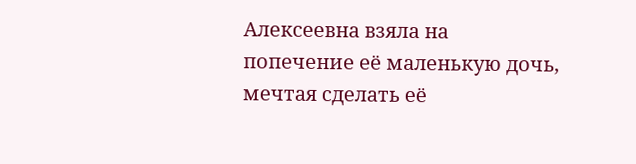Алексеевна взяла на попечение её маленькую дочь, мечтая сделать её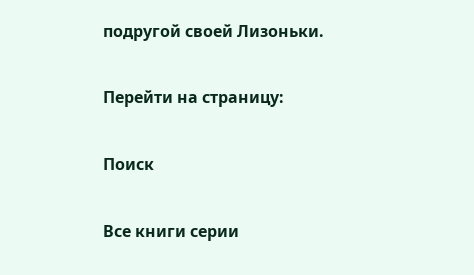подругой своей Лизоньки.

Перейти на страницу:

Поиск

Все книги серии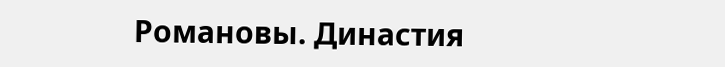Романовы. Династия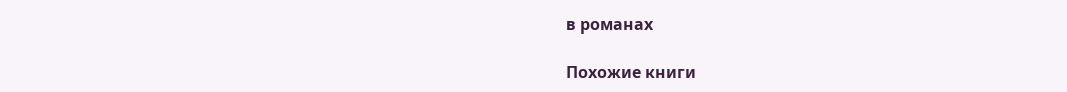в романах

Похожие книги